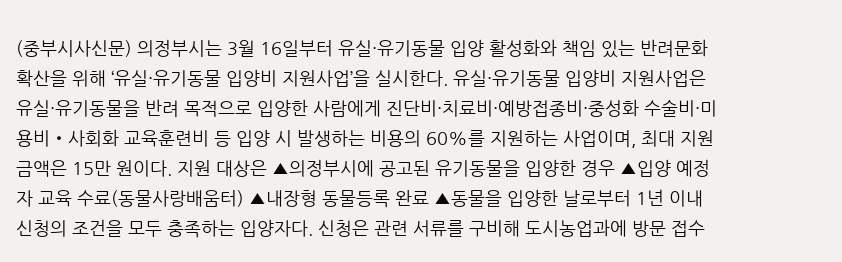(중부시사신문) 의정부시는 3월 16일부터 유실·유기동물 입양 활성화와 책임 있는 반려문화 확산을 위해 ‘유실·유기동물 입양비 지원사업’을 실시한다. 유실·유기동물 입양비 지원사업은 유실·유기동물을 반려 목적으로 입양한 사람에게 진단비·치료비·예방접종비·중성화 수술비·미용비‧사회화 교육훈련비 등 입양 시 발생하는 비용의 60%를 지원하는 사업이며, 최대 지원 금액은 15만 원이다. 지원 대상은 ▲의정부시에 공고된 유기동물을 입양한 경우 ▲입양 예정자 교육 수료(동물사랑배움터) ▲내장형 동물등록 완료 ▲동물을 입양한 날로부터 1년 이내 신청의 조건을 모두 충족하는 입양자다. 신청은 관련 서류를 구비해 도시농업과에 방문 접수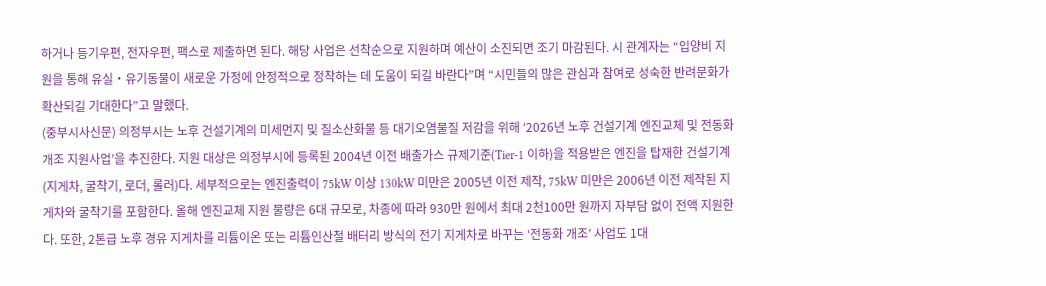하거나 등기우편, 전자우편, 팩스로 제출하면 된다. 해당 사업은 선착순으로 지원하며 예산이 소진되면 조기 마감된다. 시 관계자는 “입양비 지원을 통해 유실‧유기동물이 새로운 가정에 안정적으로 정착하는 데 도움이 되길 바란다”며 “시민들의 많은 관심과 참여로 성숙한 반려문화가 확산되길 기대한다”고 말했다.
(중부시사신문) 의정부시는 노후 건설기계의 미세먼지 및 질소산화물 등 대기오염물질 저감을 위해 ‘2026년 노후 건설기계 엔진교체 및 전동화 개조 지원사업’을 추진한다. 지원 대상은 의정부시에 등록된 2004년 이전 배출가스 규제기준(Tier-1 이하)을 적용받은 엔진을 탑재한 건설기계(지게차, 굴착기, 로더, 롤러)다. 세부적으로는 엔진출력이 75kW 이상 130kW 미만은 2005년 이전 제작, 75kW 미만은 2006년 이전 제작된 지게차와 굴착기를 포함한다. 올해 엔진교체 지원 물량은 6대 규모로, 차종에 따라 930만 원에서 최대 2천100만 원까지 자부담 없이 전액 지원한다. 또한, 2톤급 노후 경유 지게차를 리튬이온 또는 리튬인산철 배터리 방식의 전기 지게차로 바꾸는 ‘전동화 개조’ 사업도 1대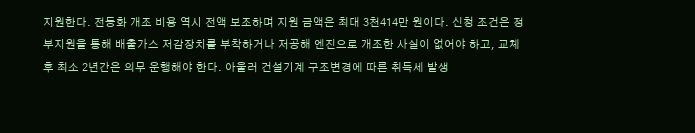지원한다. 전동화 개조 비용 역시 전액 보조하며 지원 금액은 최대 3천414만 원이다. 신청 조건은 정부지원을 통해 배출가스 저감장치를 부착하거나 저공해 엔진으로 개조한 사실이 없어야 하고, 교체 후 최소 2년간은 의무 운행해야 한다. 아울러 건설기계 구조변경에 따른 취득세 발생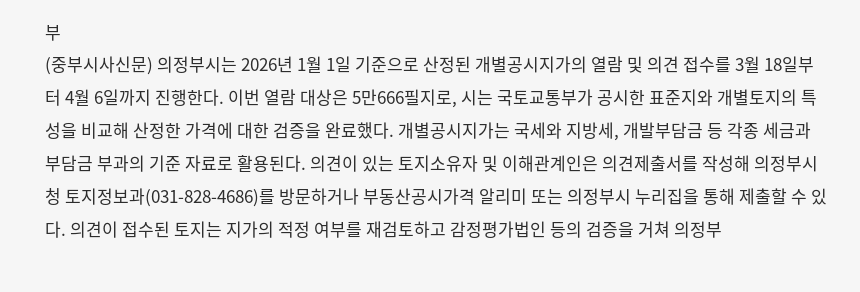부
(중부시사신문) 의정부시는 2026년 1월 1일 기준으로 산정된 개별공시지가의 열람 및 의견 접수를 3월 18일부터 4월 6일까지 진행한다. 이번 열람 대상은 5만666필지로, 시는 국토교통부가 공시한 표준지와 개별토지의 특성을 비교해 산정한 가격에 대한 검증을 완료했다. 개별공시지가는 국세와 지방세, 개발부담금 등 각종 세금과 부담금 부과의 기준 자료로 활용된다. 의견이 있는 토지소유자 및 이해관계인은 의견제출서를 작성해 의정부시청 토지정보과(031-828-4686)를 방문하거나 부동산공시가격 알리미 또는 의정부시 누리집을 통해 제출할 수 있다. 의견이 접수된 토지는 지가의 적정 여부를 재검토하고 감정평가법인 등의 검증을 거쳐 의정부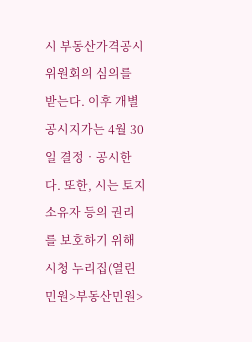시 부동산가격공시위원회의 심의를 받는다. 이후 개별공시지가는 4월 30일 결정‧공시한다. 또한, 시는 토지소유자 등의 권리를 보호하기 위해 시청 누리집(열린민원>부동산민원>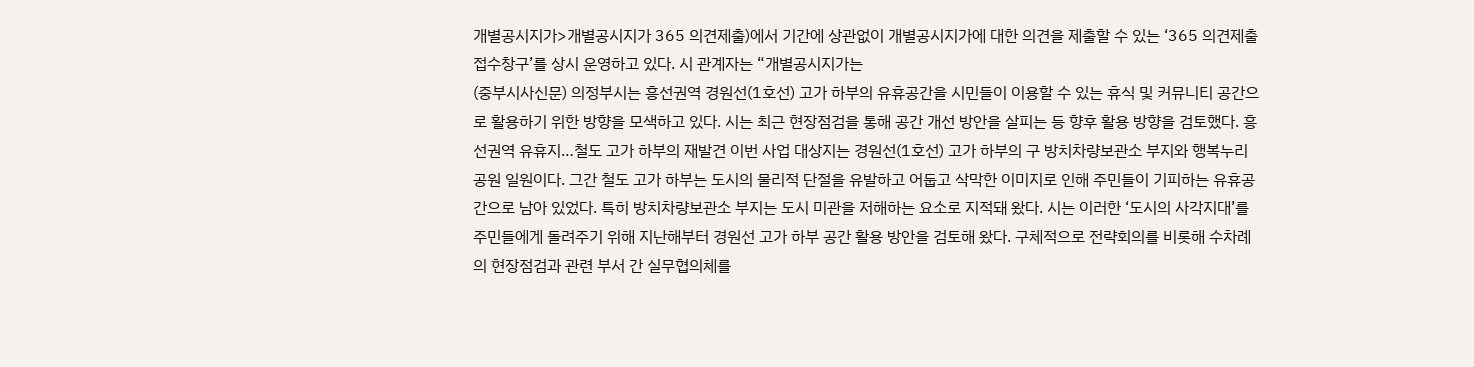개별공시지가>개별공시지가 365 의견제출)에서 기간에 상관없이 개별공시지가에 대한 의견을 제출할 수 있는 ‘365 의견제출 접수창구’를 상시 운영하고 있다. 시 관계자는 “개별공시지가는
(중부시사신문) 의정부시는 흥선권역 경원선(1호선) 고가 하부의 유휴공간을 시민들이 이용할 수 있는 휴식 및 커뮤니티 공간으로 활용하기 위한 방향을 모색하고 있다. 시는 최근 현장점검을 통해 공간 개선 방안을 살피는 등 향후 활용 방향을 검토했다. 흥선권역 유휴지…철도 고가 하부의 재발견 이번 사업 대상지는 경원선(1호선) 고가 하부의 구 방치차량보관소 부지와 행복누리공원 일원이다. 그간 철도 고가 하부는 도시의 물리적 단절을 유발하고 어둡고 삭막한 이미지로 인해 주민들이 기피하는 유휴공간으로 남아 있었다. 특히 방치차량보관소 부지는 도시 미관을 저해하는 요소로 지적돼 왔다. 시는 이러한 ‘도시의 사각지대’를 주민들에게 돌려주기 위해 지난해부터 경원선 고가 하부 공간 활용 방안을 검토해 왔다. 구체적으로 전략회의를 비롯해 수차례의 현장점검과 관련 부서 간 실무협의체를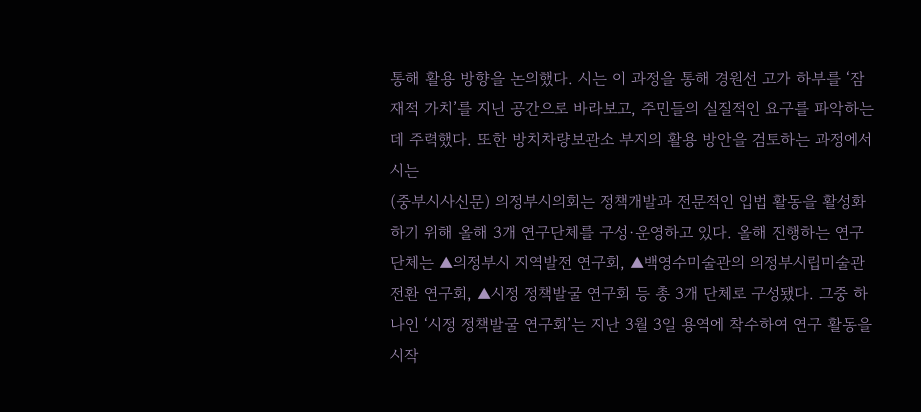통해 활용 방향을 논의했다. 시는 이 과정을 통해 경원선 고가 하부를 ‘잠재적 가치’를 지닌 공간으로 바라보고, 주민들의 실질적인 요구를 파악하는 데 주력했다. 또한 방치차량보관소 부지의 활용 방안을 검토하는 과정에서 시는
(중부시사신문) 의정부시의회는 정책개발과 전문적인 입법 활동을 활성화하기 위해 올해 3개 연구단체를 구성·운영하고 있다. 올해 진행하는 연구단체는 ▲의정부시 지역발전 연구회, ▲백영수미술관의 의정부시립미술관 전환 연구회, ▲시정 정책발굴 연구회 등 총 3개 단체로 구성됐다. 그중 하나인 ‘시정 정책발굴 연구회’는 지난 3월 3일 용역에 착수하여 연구 활동을 시작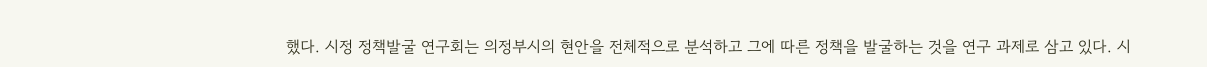했다. 시정 정책발굴 연구회는 의정부시의 현안을 전체적으로 분석하고 그에 따른 정책을 발굴하는 것을 연구 과제로 삼고 있다. 시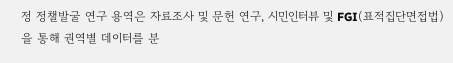정 정챌발굴 연구 용역은 자료조사 및 문헌 연구, 시민인터뷰 및 FGI(표적집단면접법)을 통해 권역별 데이터를 분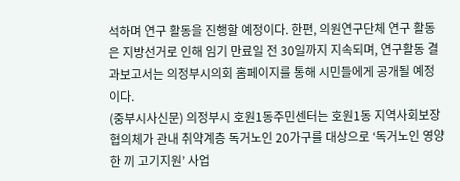석하며 연구 활동을 진행할 예정이다. 한편, 의원연구단체 연구 활동은 지방선거로 인해 임기 만료일 전 30일까지 지속되며, 연구활동 결과보고서는 의정부시의회 홈페이지를 통해 시민들에게 공개될 예정이다.
(중부시사신문) 의정부시 호원1동주민센터는 호원1동 지역사회보장협의체가 관내 취약계층 독거노인 20가구를 대상으로 ‘독거노인 영양 한 끼 고기지원’ 사업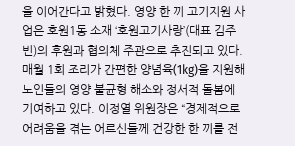을 이어간다고 밝혔다. 영양 한 끼 고기지원 사업은 호원1동 소재 ‘호원고기사랑’(대표 김주빈)의 후원과 협의체 주관으로 추진되고 있다. 매월 1회 조리가 간편한 양념육(1kg)을 지원해 노인들의 영양 불균형 해소와 정서적 돌봄에 기여하고 있다. 이정열 위원장은 “경제적으로 어려움을 겪는 어르신들께 건강한 한 끼를 전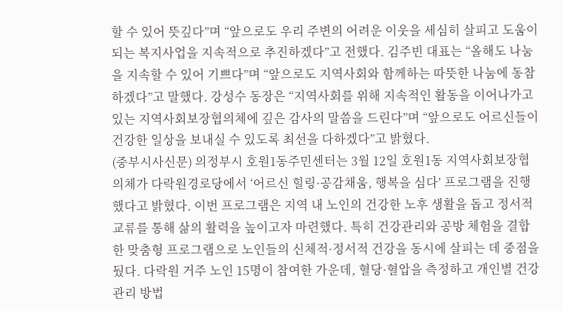할 수 있어 뜻깊다”며 “앞으로도 우리 주변의 어려운 이웃을 세심히 살피고 도움이 되는 복지사업을 지속적으로 추진하겠다”고 전했다. 김주빈 대표는 “올해도 나눔을 지속할 수 있어 기쁘다”며 “앞으로도 지역사회와 함께하는 따뜻한 나눔에 동참하겠다”고 말했다. 강성수 동장은 “지역사회를 위해 지속적인 활동을 이어나가고 있는 지역사회보장협의체에 깊은 감사의 말씀을 드린다”며 “앞으로도 어르신들이 건강한 일상을 보내실 수 있도록 최선을 다하겠다”고 밝혔다.
(중부시사신문) 의정부시 호원1동주민센터는 3월 12일 호원1동 지역사회보장협의체가 다락원경로당에서 ‘어르신 힐링·공감채움, 행복을 심다’ 프로그램을 진행했다고 밝혔다. 이번 프로그램은 지역 내 노인의 건강한 노후 생활을 돕고 정서적 교류를 통해 삶의 활력을 높이고자 마련했다. 특히 건강관리와 공방 체험을 결합한 맞춤형 프로그램으로 노인들의 신체적·정서적 건강을 동시에 살피는 데 중점을 뒀다. 다락원 거주 노인 15명이 참여한 가운데, 혈당·혈압을 측정하고 개인별 건강관리 방법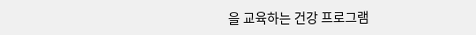을 교육하는 건강 프로그램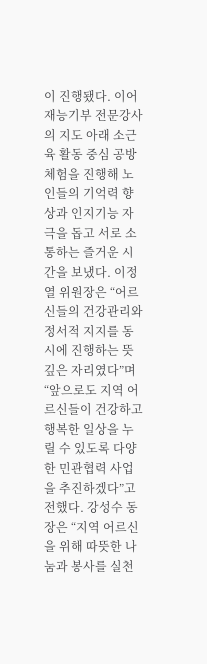이 진행됐다. 이어 재능기부 전문강사의 지도 아래 소근육 활동 중심 공방 체험을 진행해 노인들의 기억력 향상과 인지기능 자극을 돕고 서로 소통하는 즐거운 시간을 보냈다. 이정열 위원장은 “어르신들의 건강관리와 정서적 지지를 동시에 진행하는 뜻깊은 자리였다”며 “앞으로도 지역 어르신들이 건강하고 행복한 일상을 누릴 수 있도록 다양한 민관협력 사업을 추진하겠다”고 전했다. 강성수 동장은 “지역 어르신을 위해 따뜻한 나눔과 봉사를 실천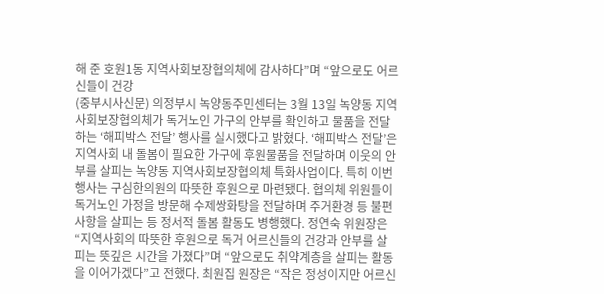해 준 호원1동 지역사회보장협의체에 감사하다”며 “앞으로도 어르신들이 건강
(중부시사신문) 의정부시 녹양동주민센터는 3월 13일 녹양동 지역사회보장협의체가 독거노인 가구의 안부를 확인하고 물품을 전달하는 ‘해피박스 전달’ 행사를 실시했다고 밝혔다. ‘해피박스 전달’은 지역사회 내 돌봄이 필요한 가구에 후원물품을 전달하며 이웃의 안부를 살피는 녹양동 지역사회보장협의체 특화사업이다. 특히 이번 행사는 구심한의원의 따뜻한 후원으로 마련됐다. 협의체 위원들이 독거노인 가정을 방문해 수제쌍화탕을 전달하며 주거환경 등 불편사항을 살피는 등 정서적 돌봄 활동도 병행했다. 정연숙 위원장은 “지역사회의 따뜻한 후원으로 독거 어르신들의 건강과 안부를 살피는 뜻깊은 시간을 가졌다”며 “앞으로도 취약계층을 살피는 활동을 이어가겠다”고 전했다. 최원집 원장은 “작은 정성이지만 어르신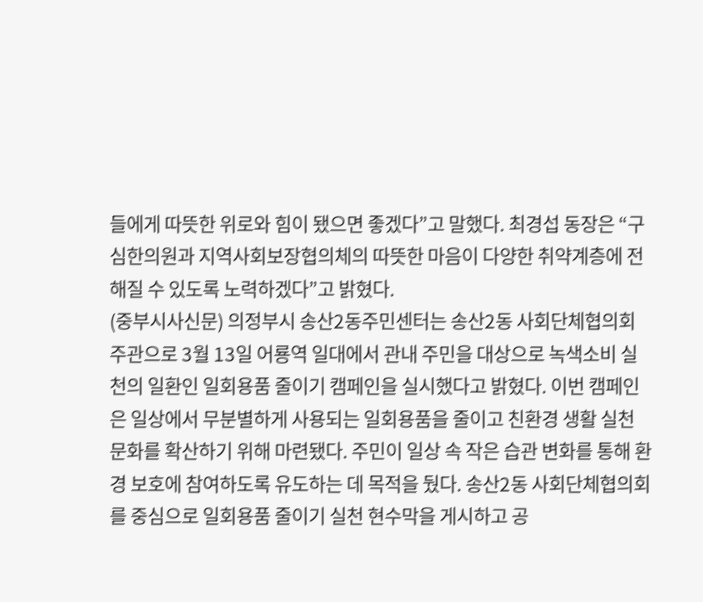들에게 따뜻한 위로와 힘이 됐으면 좋겠다”고 말했다. 최경섭 동장은 “구심한의원과 지역사회보장협의체의 따뜻한 마음이 다양한 취약계층에 전해질 수 있도록 노력하겠다”고 밝혔다.
(중부시사신문) 의정부시 송산2동주민센터는 송산2동 사회단체협의회 주관으로 3월 13일 어룡역 일대에서 관내 주민을 대상으로 녹색소비 실천의 일환인 일회용품 줄이기 캠페인을 실시했다고 밝혔다. 이번 캠페인은 일상에서 무분별하게 사용되는 일회용품을 줄이고 친환경 생활 실천 문화를 확산하기 위해 마련됐다. 주민이 일상 속 작은 습관 변화를 통해 환경 보호에 참여하도록 유도하는 데 목적을 뒀다. 송산2동 사회단체협의회를 중심으로 일회용품 줄이기 실천 현수막을 게시하고 공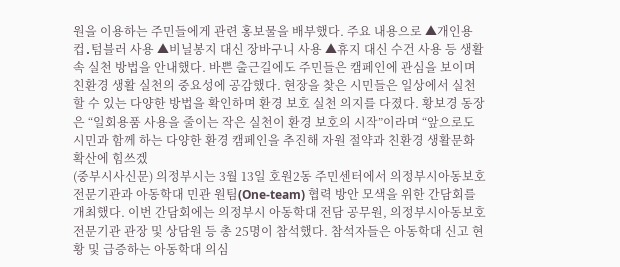원을 이용하는 주민들에게 관련 홍보물을 배부했다. 주요 내용으로 ▲개인용 컵․텀블러 사용 ▲비닐봉지 대신 장바구니 사용 ▲휴지 대신 수건 사용 등 생활 속 실천 방법을 안내했다. 바쁜 출근길에도 주민들은 캠페인에 관심을 보이며 친환경 생활 실천의 중요성에 공감했다. 현장을 찾은 시민들은 일상에서 실천할 수 있는 다양한 방법을 확인하며 환경 보호 실천 의지를 다졌다. 황보경 동장은 “일회용품 사용을 줄이는 작은 실천이 환경 보호의 시작”이라며 “앞으로도 시민과 함께 하는 다양한 환경 캠페인을 추진해 자원 절약과 친환경 생활문화 확산에 힘쓰겠
(중부시사신문) 의정부시는 3월 13일 호원2동 주민센터에서 의정부시아동보호전문기관과 아동학대 민관 원팀(One-team) 협력 방안 모색을 위한 간담회를 개최했다. 이번 간담회에는 의정부시 아동학대 전담 공무원, 의정부시아동보호전문기관 관장 및 상담원 등 총 25명이 참석했다. 참석자들은 아동학대 신고 현황 및 급증하는 아동학대 의심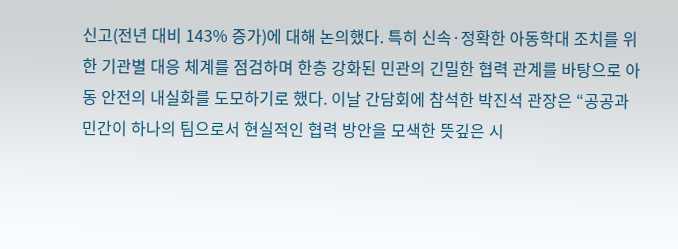신고(전년 대비 143% 증가)에 대해 논의했다. 특히 신속·정확한 아동학대 조치를 위한 기관별 대응 체계를 점검하며 한층 강화된 민관의 긴밀한 협력 관계를 바탕으로 아동 안전의 내실화를 도모하기로 했다. 이날 간담회에 참석한 박진석 관장은 “공공과 민간이 하나의 팀으로서 현실적인 협력 방안을 모색한 뜻깊은 시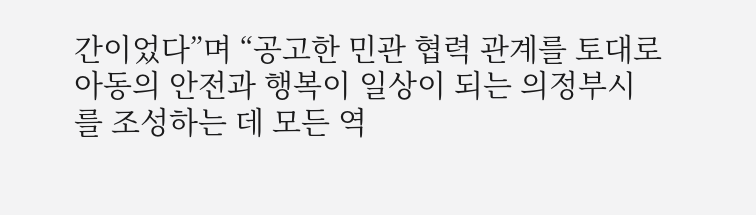간이었다”며 “공고한 민관 협력 관계를 토대로 아동의 안전과 행복이 일상이 되는 의정부시를 조성하는 데 모든 역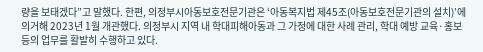량을 보태겠다”고 말했다. 한편, 의정부시아동보호전문기관은 ‘아동복지법 제45조(아동보호전문기관의 설치)’에 의거해 2023년 1월 개관했다. 의정부시 지역 내 학대피해아동과 그 가정에 대한 사례 관리, 학대 예방 교육·홍보 등의 업무를 활발히 수행하고 있다.